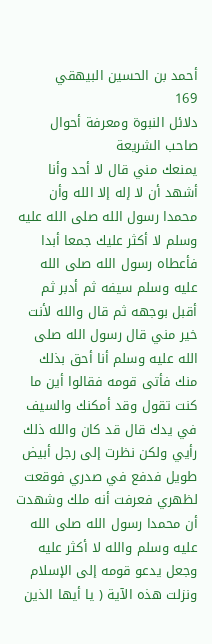أحمد بن الحسين البيهقي
169
دلائل النبوة ومعرفة أحوال صاحب الشريعة
يمنعك مني قال لا أحد وأنا أشهد أن لا إله إلا الله وأن محمدا رسول الله صلى الله عليه وسلم لا أكثر عليك جمعا أبدا فأعطاه رسول الله صلى الله عليه وسلم سيفه ثم أدبر ثم أقبل بوجهه ثم قال والله لأنت خير مني قال رسول الله صلى الله عليه وسلم أنا أحق بذلك منك فأتى قومه فقالوا أين ما كنت تقول وقد أمكنك والسيف في يدك قال قد كان والله ذلك رأيي ولكن نظرت إلى رجل أبيض طويل فدفع في صدري فوقعت لظهري فعرفت أنه ملك وشهدت أن محمدا رسول الله صلى الله عليه وسلم والله لا أكثر عليه وجعل يدعو قومه إلى الإسلام ونزلت هذه الآية ( يا أيها الذين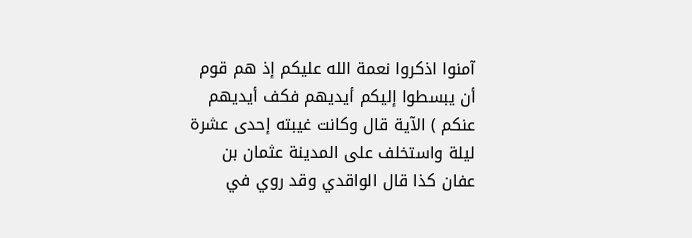آمنوا اذكروا نعمة الله عليكم إذ هم قوم أن يبسطوا إليكم أيديهم فكف أيديهم عنكم ) الآية قال وكانت غيبته إحدى عشرة ليلة واستخلف على المدينة عثمان بن عفان كذا قال الواقدي وقد روي في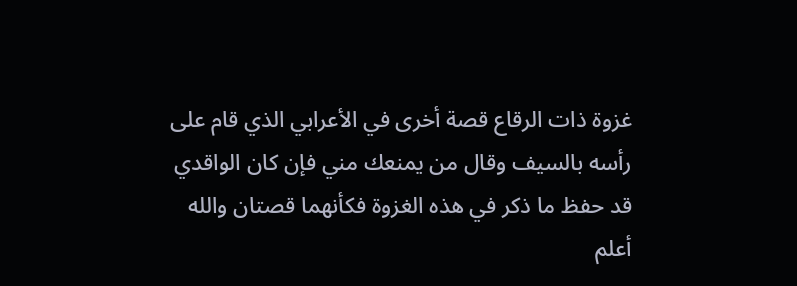غزوة ذات الرقاع قصة أخرى في الأعرابي الذي قام على رأسه بالسيف وقال من يمنعك مني فإن كان الواقدي قد حفظ ما ذكر في هذه الغزوة فكأنهما قصتان والله أعلم